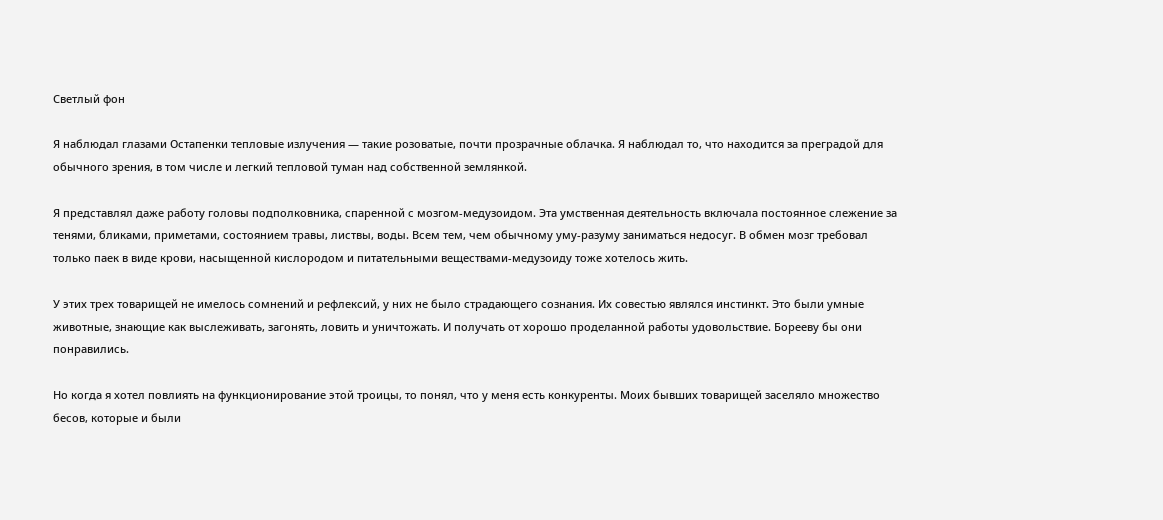Светлый фон

Я наблюдал глазами Остапенки тепловые излучения — такие розоватые, почти прозрачные облачка. Я наблюдал то, что находится за преградой для обычного зрения, в том числе и легкий тепловой туман над собственной землянкой.

Я представлял даже работу головы подполковника, спаренной с мозгом-медузоидом. Эта умственная деятельность включала постоянное слежение за тенями, бликами, приметами, состоянием травы, листвы, воды. Всем тем, чем обычному уму-разуму заниматься недосуг. В обмен мозг требовал только паек в виде крови, насыщенной кислородом и питательными веществами-медузоиду тоже хотелось жить.

У этих трех товарищей не имелось сомнений и рефлексий, у них не было страдающего сознания. Их совестью являлся инстинкт. Это были умные животные, знающие как выслеживать, загонять, ловить и уничтожать. И получать от хорошо проделанной работы удовольствие. Борееву бы они понравились.

Но когда я хотел повлиять на функционирование этой троицы, то понял, что у меня есть конкуренты. Моих бывших товарищей заселяло множество бесов, которые и были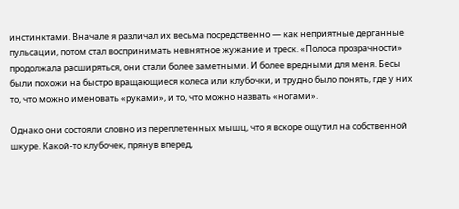инстинктами. Вначале я различал их весьма посредственно — как неприятные дерганные пульсации, потом стал воспринимать невнятное жужание и треск. «Полоса прозрачности» продолжала расширяться, они стали более заметными. И более вредными для меня. Бесы были похожи на быстро вращающиеся колеса или клубочки, и трудно было понять, где у них то, что можно именовать «руками», и то, что можно назвать «ногами».

Однако они состояли словно из переплетенных мышц, что я вскоре ощутил на собственной шкуре. Какой-то клубочек, прянув вперед,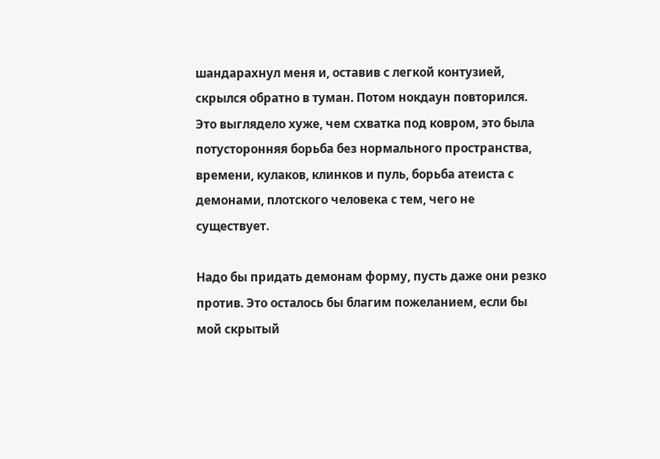шандарахнул меня и, оставив с легкой контузией, скрылся обратно в туман. Потом нокдаун повторился. Это выглядело хуже, чем схватка под ковром, это была потусторонняя борьба без нормального пространства, времени, кулаков, клинков и пуль, борьба атеиста с демонами, плотского человека с тем, чего не существует.

Надо бы придать демонам форму, пусть даже они резко против. Это осталось бы благим пожеланием, если бы мой скрытый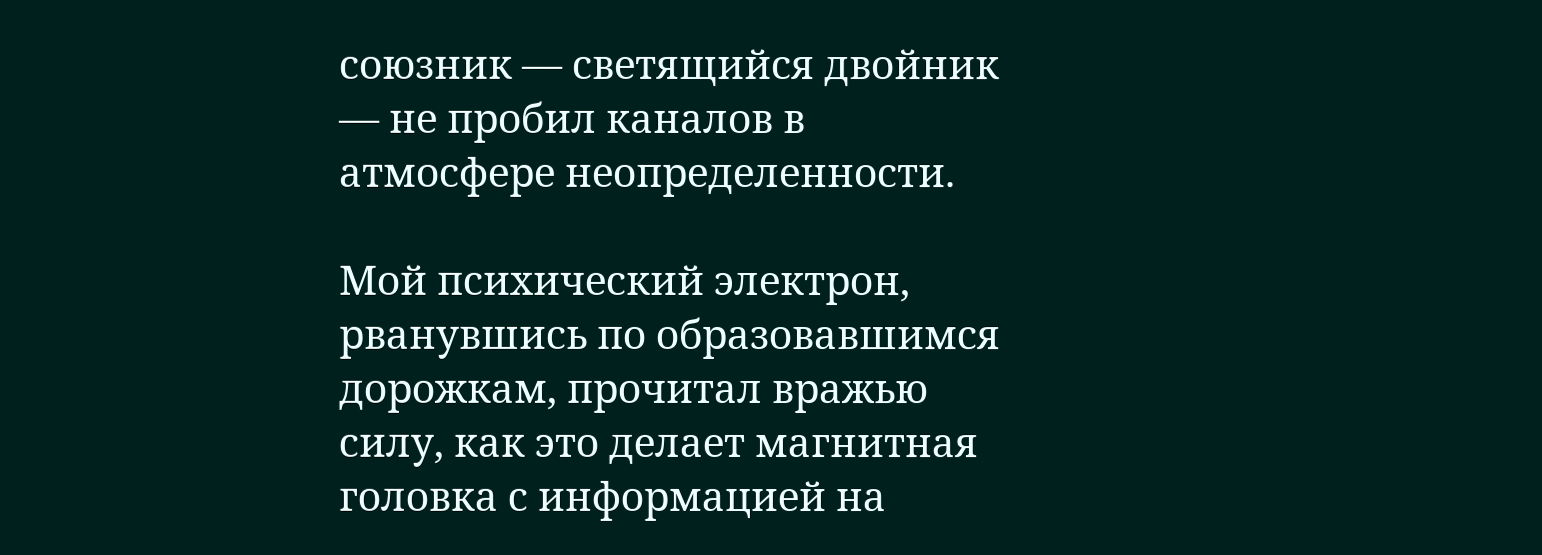союзник — светящийся двойник — не пробил каналов в атмосфере неопределенности.

Мой психический электрон, рванувшись по образовавшимся дорожкам, прочитал вражью силу, как это делает магнитная головка с информацией на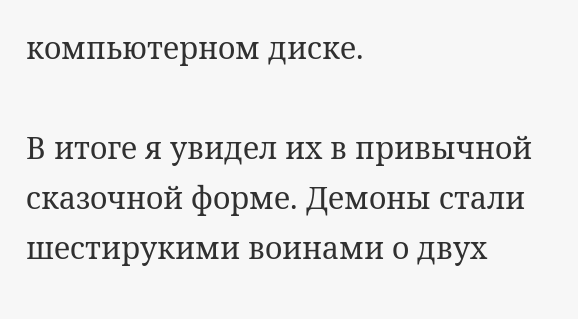компьютерном диске.

В итоге я увидел их в привычной сказочной форме. Демоны стали шестирукими воинами о двух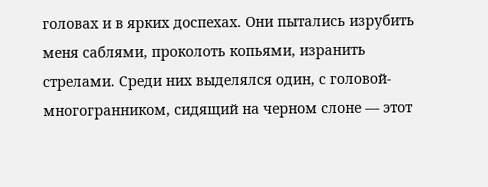головах и в ярких доспехах. Они пытались изрубить меня саблями, проколоть копьями, изранить стрелами. Среди них выделялся один, с головой-многогранником, сидящий на черном слоне — этот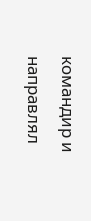командир и направлял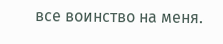все воинство на меня.